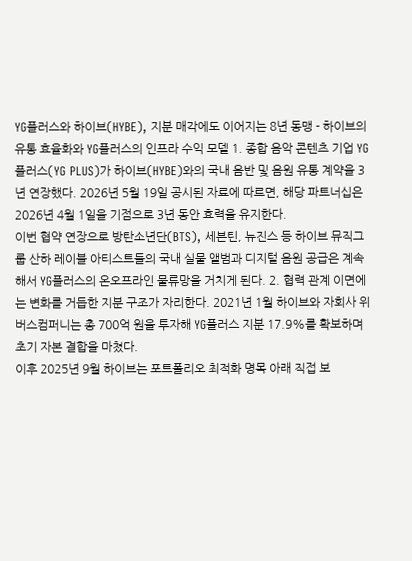YG플러스와 하이브(HYBE), 지분 매각에도 이어지는 8년 동맹 - 하이브의 유통 효율화와 YG플러스의 인프라 수익 모델 1. 종합 음악 콘텐츠 기업 YG플러스(YG PLUS)가 하이브(HYBE)와의 국내 음반 및 음원 유통 계약을 3년 연장했다. 2026년 5월 19일 공시된 자료에 따르면, 해당 파트너십은 2026년 4월 1일을 기점으로 3년 동안 효력을 유지한다.
이번 협약 연장으로 방탄소년단(BTS), 세븐틴, 뉴진스 등 하이브 뮤직그룹 산하 레이블 아티스트들의 국내 실물 앨범과 디지털 음원 공급은 계속해서 YG플러스의 온오프라인 물류망을 거치게 된다. 2. 협력 관계 이면에는 변화를 거듭한 지분 구조가 자리한다. 2021년 1월 하이브와 자회사 위버스컴퍼니는 총 700억 원을 투자해 YG플러스 지분 17.9%를 확보하며 초기 자본 결합을 마쳤다.
이후 2025년 9월 하이브는 포트폴리오 최적화 명목 아래 직접 보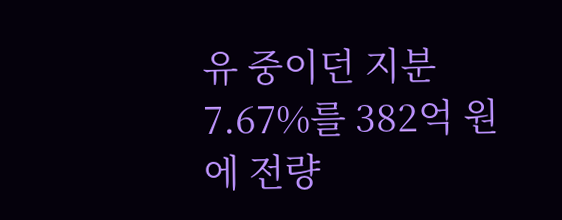유 중이던 지분 7.67%를 382억 원에 전량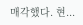매각했다. 현...